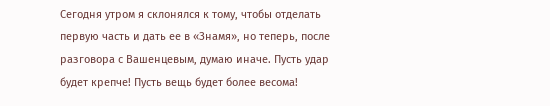Сегодня утром я склонялся к тому, чтобы отделать первую часть и дать ее в «Знамя», но теперь, после разговора с Вашенцевым, думаю иначе. Пусть удар будет крепче! Пусть вещь будет более весома!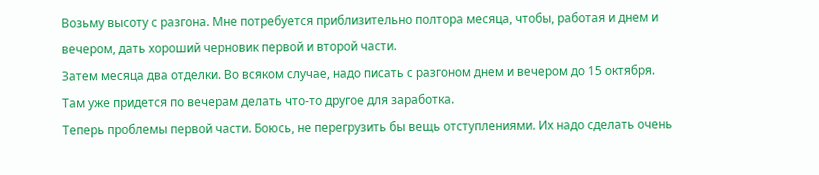Возьму высоту с разгона. Мне потребуется приблизительно полтора месяца, чтобы, работая и днем и вечером, дать хороший черновик первой и второй части.
Затем месяца два отделки. Во всяком случае, надо писать с разгоном днем и вечером до 15 октября. Там уже придется по вечерам делать что-то другое для заработка.
Теперь проблемы первой части. Боюсь, не перегрузить бы вещь отступлениями. Их надо сделать очень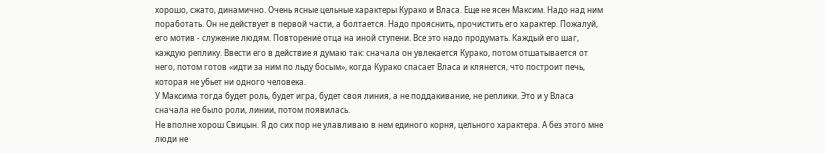хорошо, сжато, динамично. Очень ясные цельные характеры Курако и Власа. Еще не ясен Максим. Надо над ним поработать. Он не действует в первой части, а болтается. Надо прояснить, прочистить его характер. Пожалуй, его мотив - служение людям. Повторение отца на иной ступени. Все это надо продумать. Каждый его шаг, каждую реплику. Ввести его в действие я думаю так: сначала он увлекается Курако, потом отшатывается от него, потом готов «идти за ним по льду босым», когда Курако спасает Власа и клянется, что построит печь, которая не убьет ни одного человека.
У Максима тогда будет роль, будет игра, будет своя линия, а не поддакивание, не реплики. Это и у Власа сначала не было роли, линии, потом появилась.
Не вполне хорош Свицын. Я до сих пор не улавливаю в нем единого корня, цельного характера. А без этого мне люди не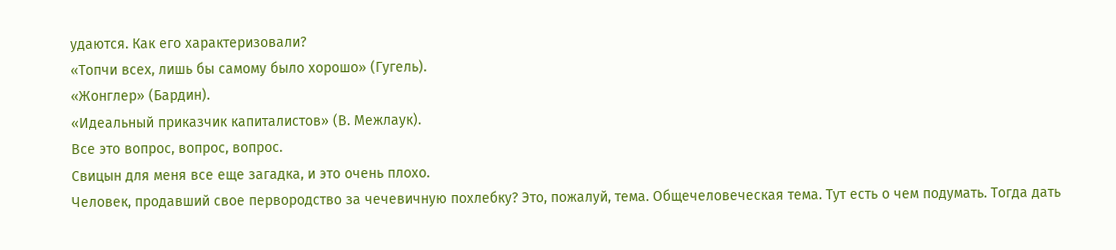удаются. Как его характеризовали?
«Топчи всех, лишь бы самому было хорошо» (Гугель).
«Жонглер» (Бардин).
«Идеальный приказчик капиталистов» (В. Межлаук).
Все это вопрос, вопрос, вопрос.
Свицын для меня все еще загадка, и это очень плохо.
Человек, продавший свое первородство за чечевичную похлебку? Это, пожалуй, тема. Общечеловеческая тема. Тут есть о чем подумать. Тогда дать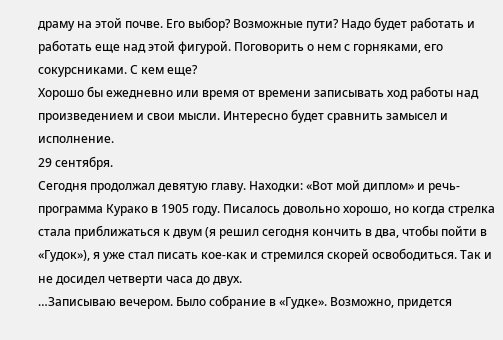драму на этой почве. Его выбор? Возможные пути? Надо будет работать и работать еще над этой фигурой. Поговорить о нем с горняками, его сокурсниками. С кем еще?
Хорошо бы ежедневно или время от времени записывать ход работы над произведением и свои мысли. Интересно будет сравнить замысел и исполнение.
29 сентября.
Сегодня продолжал девятую главу. Находки: «Вот мой диплом» и речь-программа Курако в 1905 году. Писалось довольно хорошо, но когда стрелка стала приближаться к двум (я решил сегодня кончить в два, чтобы пойти в «Гудок»), я уже стал писать кое-как и стремился скорей освободиться. Так и не досидел четверти часа до двух.
…Записываю вечером. Было собрание в «Гудке». Возможно, придется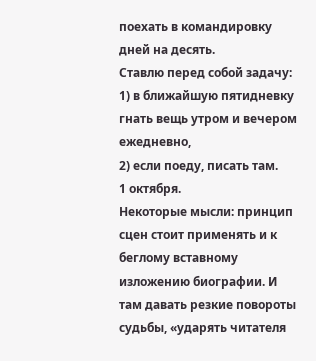поехать в командировку дней на десять.
Ставлю перед собой задачу:
1) в ближайшую пятидневку гнать вещь утром и вечером ежедневно,
2) если поеду, писать там.
1 октября.
Некоторые мысли: принцип сцен стоит применять и к беглому вставному изложению биографии. И там давать резкие повороты судьбы, «ударять читателя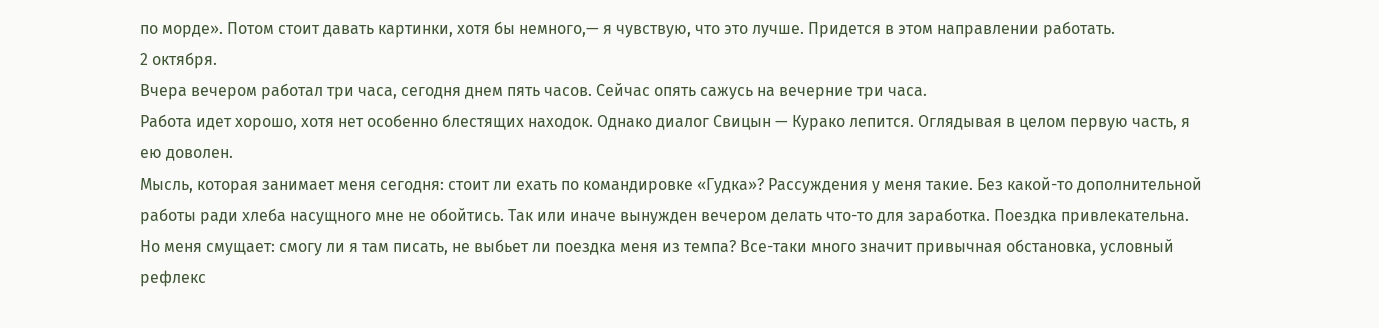по морде». Потом стоит давать картинки, хотя бы немного,— я чувствую, что это лучше. Придется в этом направлении работать.
2 октября.
Вчера вечером работал три часа, сегодня днем пять часов. Сейчас опять сажусь на вечерние три часа.
Работа идет хорошо, хотя нет особенно блестящих находок. Однако диалог Свицын — Курако лепится. Оглядывая в целом первую часть, я ею доволен.
Мысль, которая занимает меня сегодня: стоит ли ехать по командировке «Гудка»? Рассуждения у меня такие. Без какой-то дополнительной работы ради хлеба насущного мне не обойтись. Так или иначе вынужден вечером делать что-то для заработка. Поездка привлекательна. Но меня смущает: смогу ли я там писать, не выбьет ли поездка меня из темпа? Все-таки много значит привычная обстановка, условный рефлекс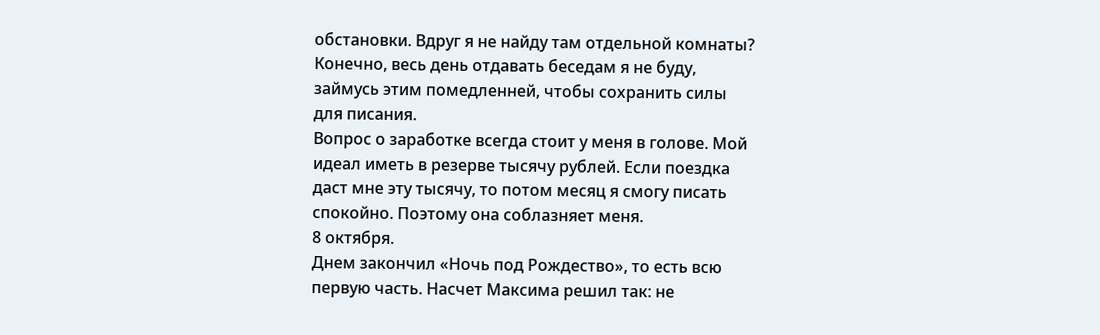обстановки. Вдруг я не найду там отдельной комнаты? Конечно, весь день отдавать беседам я не буду, займусь этим помедленней, чтобы сохранить силы для писания.
Вопрос о заработке всегда стоит у меня в голове. Мой идеал иметь в резерве тысячу рублей. Если поездка даст мне эту тысячу, то потом месяц я смогу писать спокойно. Поэтому она соблазняет меня.
8 октября.
Днем закончил «Ночь под Рождество», то есть всю первую часть. Насчет Максима решил так: не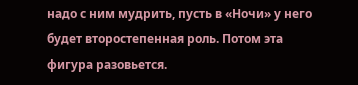надо с ним мудрить, пусть в «Ночи» у него будет второстепенная роль. Потом эта фигура разовьется.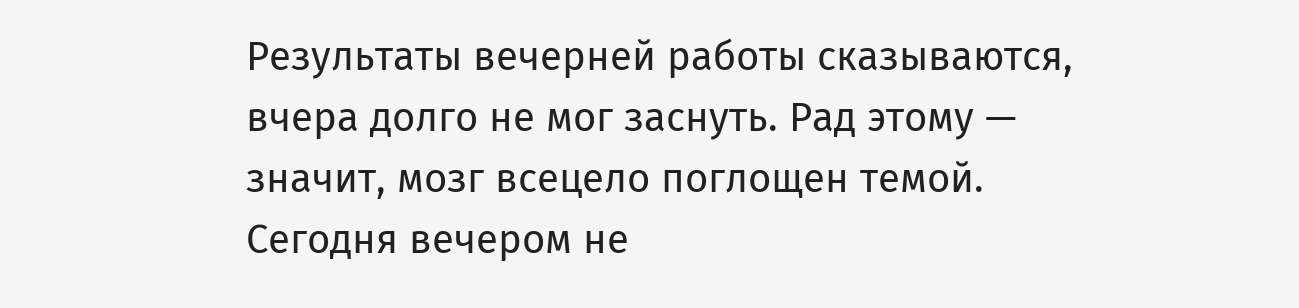Результаты вечерней работы сказываются, вчера долго не мог заснуть. Рад этому — значит, мозг всецело поглощен темой.
Сегодня вечером не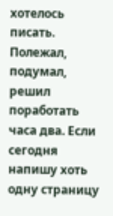хотелось писать. Полежал, подумал, решил поработать часа два. Если сегодня напишу хоть одну страницу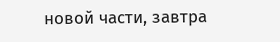новой части, завтра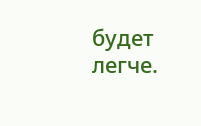будет легче.